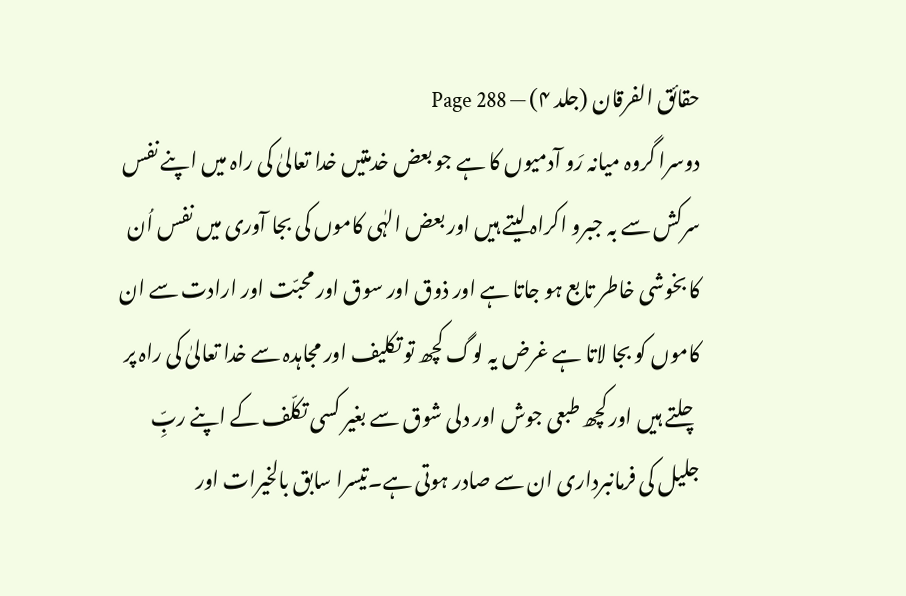حقائق الفرقان (جلد ۴) — Page 288
دوسرا گروہ میانہ رَو آدمیوں کا ہے جو بعض خدمتیں خدا تعالیٰ کی راہ میں اپنے نفس سرکش سے بہ جبرو اکراہ لیتے ہیں اور بعض الہٰی کاموں کی بجا آوری میں نفس اُن کا بخوشی خاطر تابع ہو جاتا ہے اور ذوق اور سوق اور محبّت اور ارادت سے ان کاموں کو بجا لاتا ہے غرض یہ لوگ کچھ تو تکلیف اور مجاہدہ سے خدا تعالیٰ کی راہ پر چلتے ہیں اور کچھ طبعی جوش اور دلی شوق سے بغیر کسی تکلّف کے اپنے ربِّ جلیل کی فرمانبرداری ان سے صادر ہوتی ہے۔تیسرا سابق بالخیرات اور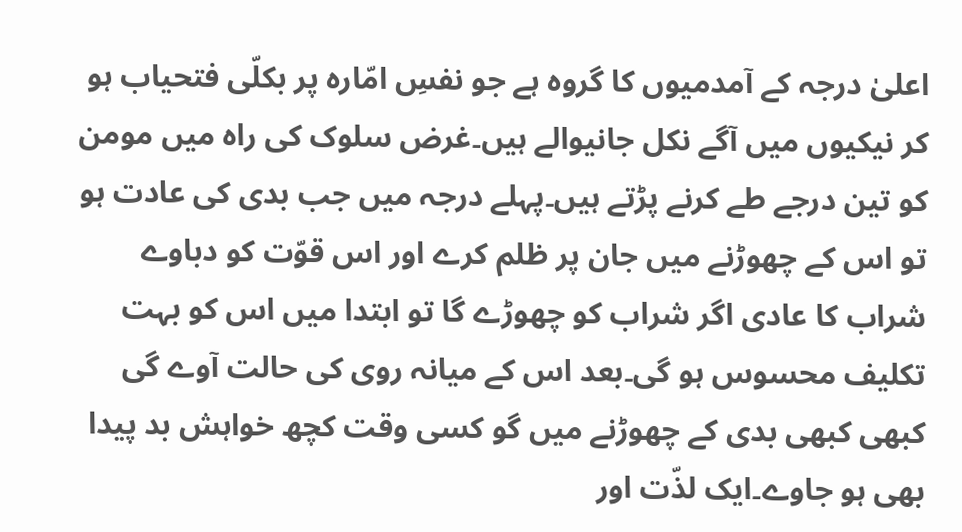اعلیٰ درجہ کے آمدمیوں کا گروہ ہے جو نفسِ امّارہ پر بکلّی فتحیاب ہو کر نیکیوں میں آگے نکل جانیوالے ہیں۔غرض سلوک کی راہ میں مومن کو تین درجے طے کرنے پڑتے ہیں۔پہلے درجہ میں جب بدی کی عادت ہو تو اس کے چھوڑنے میں جان پر ظلم کرے اور اس قوّت کو دباوے شراب کا عادی اگر شراب کو چھوڑے گا تو ابتدا میں اس کو بہت تکلیف محسوس ہو گی۔بعد اس کے میانہ روی کی حالت آوے گی کبھی کبھی بدی کے چھوڑنے میں گو کسی وقت کچھ خواہش بد پیدا بھی ہو جاوے۔ایک لذّت اور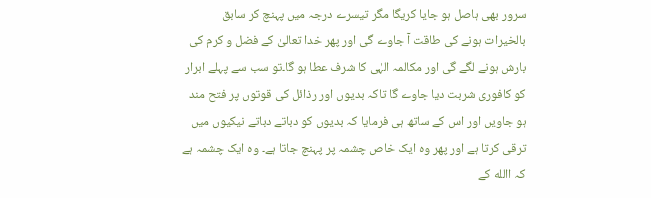سرور بھی ہاصل ہو جایا کریگا مگر تیسرے درجہ میں پہنچ کر سابق بالخیرات ہونے کی طاقت آ جاوے گی اور پھر خدا تعالیٰ کے فضل و کرم کی بارش ہونے لگے گی اور مکالمہ الہٰی کا شرف عطا ہو گا۔تو سب سے پہلے ابرار کو کافوری شربت دیا جاوے گا تاکہ بدیوں اور رذائل کی قوتوں پر فتح مند ہو جاویں اور اس کے ساتھ ہی فرمایا کہ بدیوں کو دباتے دباتے نیکیوں میں ترقی کرتا ہے اور پھر وہ ایک خاص چشمہ پر پہنچ جاتا ہے۔ وہ ایک چشمہ ہے کہ االله کے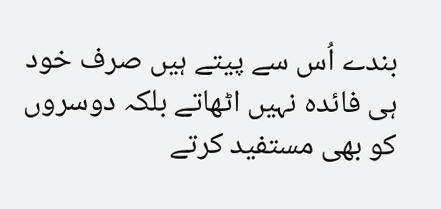بندے اُس سے پیتے ہیں صرف خود ہی فائدہ نہیں اٹھاتے بلکہ دوسروں کو بھی مستفید کرتے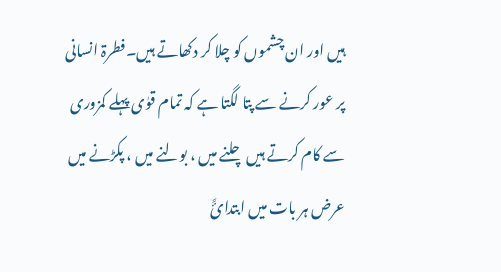ہیں اور ان چشموں کو چلا کر دکھاتے ہیں۔فطرۃ انسانی پر عور کرنے سے پتا لگتا ہے کہ تمام قوٰی پہلے کمزوری سے کام کرتے ہیں چلنے میں ، بولنے میں ، پکڑنے میں عرض ہر بات میں ابتدائً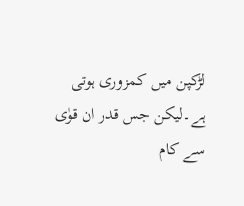لڑکپن میں کمزوری ہوتی ہے۔لیکن جس قدر ان قوٰی سے کام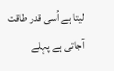لیتا ہے اُسی قدر طاقت آجاتی ہے پہلے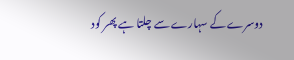دوسرے کے سہارے سے چلتا ہے پھر کود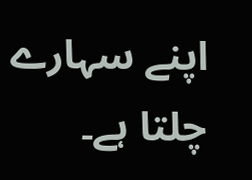اپنے سہارے چلتا ہے۔